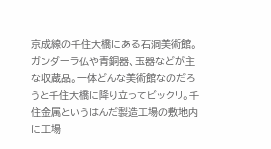京成線の千住大橋にある石洞美術館。ガンダーラ仏や青銅器、玉器などが主な収蔵品。一体どんな美術館なのだろうと千住大橋に降り立ってビックリ。千住金属というはんだ製造工場の敷地内に工場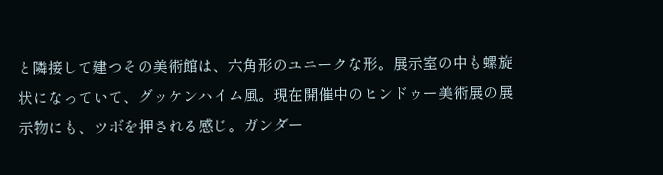と隣接して建つその美術館は、六角形のユニークな形。展示室の中も螺旋状になっていて、グッケンハイム風。現在開催中のヒンドゥー美術展の展示物にも、ツボを押される感じ。ガンダー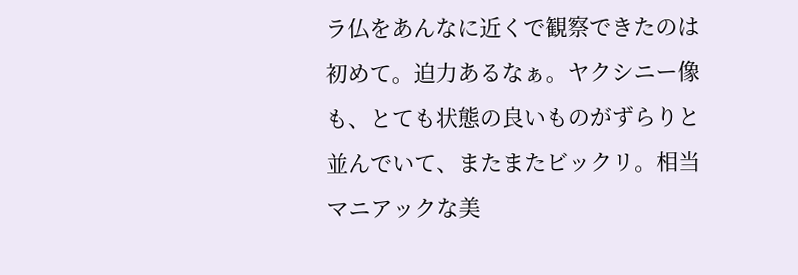ラ仏をあんなに近くで観察できたのは初めて。迫力あるなぁ。ヤクシニー像も、とても状態の良いものがずらりと並んでいて、またまたビックリ。相当マニアックな美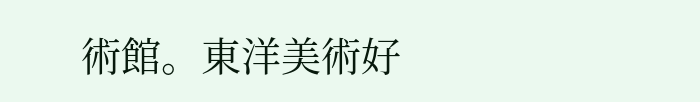術館。東洋美術好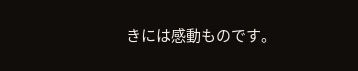きには感動ものです。